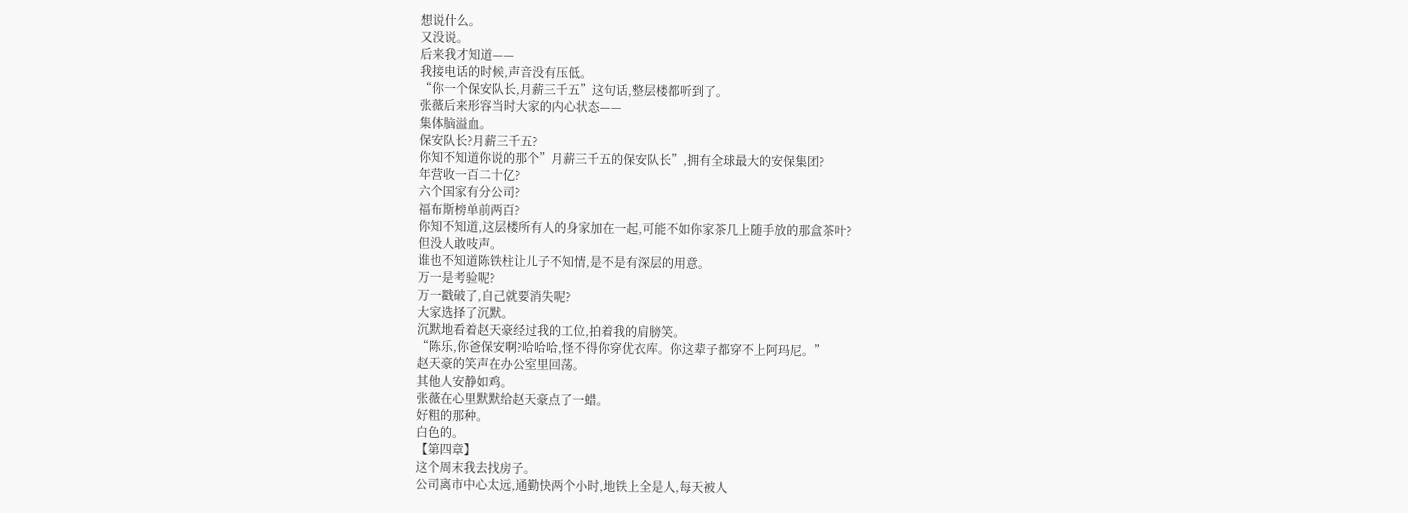想说什么。
又没说。
后来我才知道——
我接电话的时候,声音没有压低。
“你一个保安队长,月薪三千五”这句话,整层楼都听到了。
张薇后来形容当时大家的内心状态——
集体脑溢血。
保安队长?月薪三千五?
你知不知道你说的那个”月薪三千五的保安队长”,拥有全球最大的安保集团?
年营收一百二十亿?
六个国家有分公司?
福布斯榜单前两百?
你知不知道,这层楼所有人的身家加在一起,可能不如你家茶几上随手放的那盒茶叶?
但没人敢吱声。
谁也不知道陈铁柱让儿子不知情,是不是有深层的用意。
万一是考验呢?
万一戳破了,自己就要消失呢?
大家选择了沉默。
沉默地看着赵天豪经过我的工位,拍着我的肩膀笑。
“陈乐,你爸保安啊?哈哈哈,怪不得你穿优衣库。你这辈子都穿不上阿玛尼。”
赵天豪的笑声在办公室里回荡。
其他人安静如鸡。
张薇在心里默默给赵天豪点了一蜡。
好粗的那种。
白色的。
【第四章】
这个周末我去找房子。
公司离市中心太远,通勤快两个小时,地铁上全是人,每天被人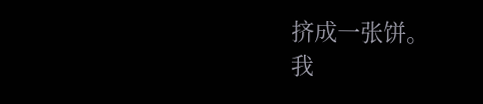挤成一张饼。
我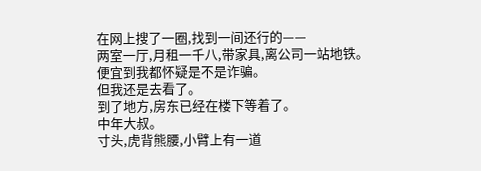在网上搜了一圈,找到一间还行的——
两室一厅,月租一千八,带家具,离公司一站地铁。
便宜到我都怀疑是不是诈骗。
但我还是去看了。
到了地方,房东已经在楼下等着了。
中年大叔。
寸头,虎背熊腰,小臂上有一道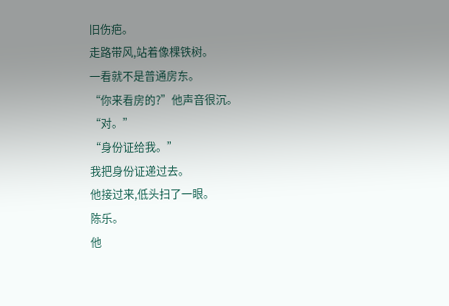旧伤疤。
走路带风,站着像棵铁树。
一看就不是普通房东。
“你来看房的?”他声音很沉。
“对。”
“身份证给我。”
我把身份证递过去。
他接过来,低头扫了一眼。
陈乐。
他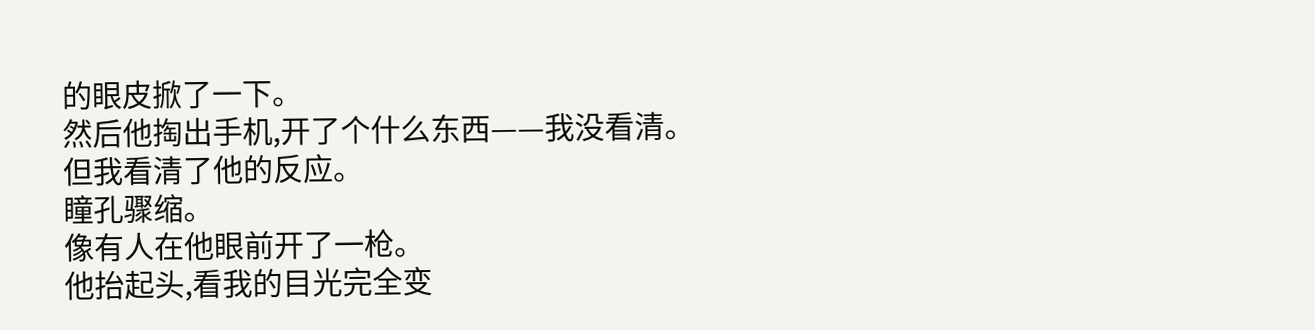的眼皮掀了一下。
然后他掏出手机,开了个什么东西——我没看清。
但我看清了他的反应。
瞳孔骤缩。
像有人在他眼前开了一枪。
他抬起头,看我的目光完全变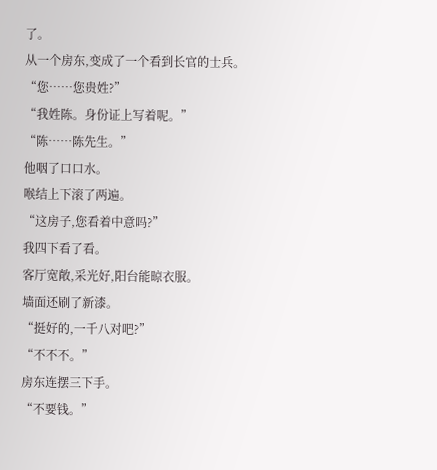了。
从一个房东,变成了一个看到长官的士兵。
“您……您贵姓?”
“我姓陈。身份证上写着呢。”
“陈……陈先生。”
他咽了口口水。
喉结上下滚了两遍。
“这房子,您看着中意吗?”
我四下看了看。
客厅宽敞,采光好,阳台能晾衣服。
墙面还刷了新漆。
“挺好的,一千八对吧?”
“不不不。”
房东连摆三下手。
“不要钱。”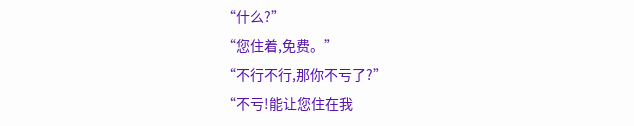“什么?”
“您住着,免费。”
“不行不行,那你不亏了?”
“不亏!能让您住在我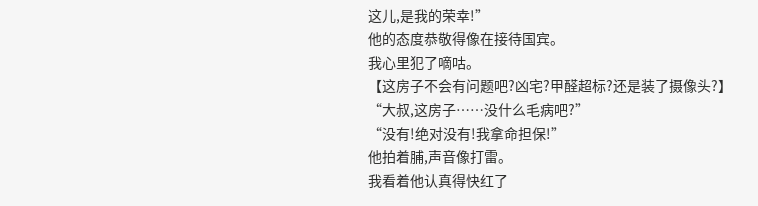这儿,是我的荣幸!”
他的态度恭敬得像在接待国宾。
我心里犯了嘀咕。
【这房子不会有问题吧?凶宅?甲醛超标?还是装了摄像头?】
“大叔,这房子……没什么毛病吧?”
“没有!绝对没有!我拿命担保!”
他拍着脯,声音像打雷。
我看着他认真得快红了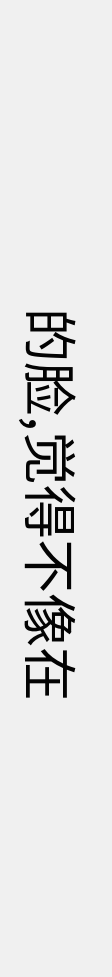的脸,觉得不像在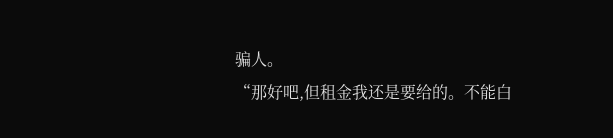骗人。
“那好吧,但租金我还是要给的。不能白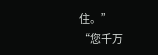住。”
“您千万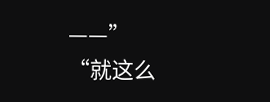——”
“就这么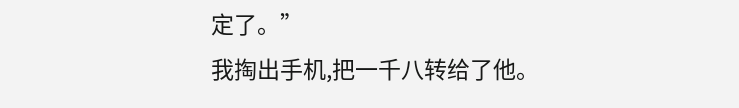定了。”
我掏出手机,把一千八转给了他。